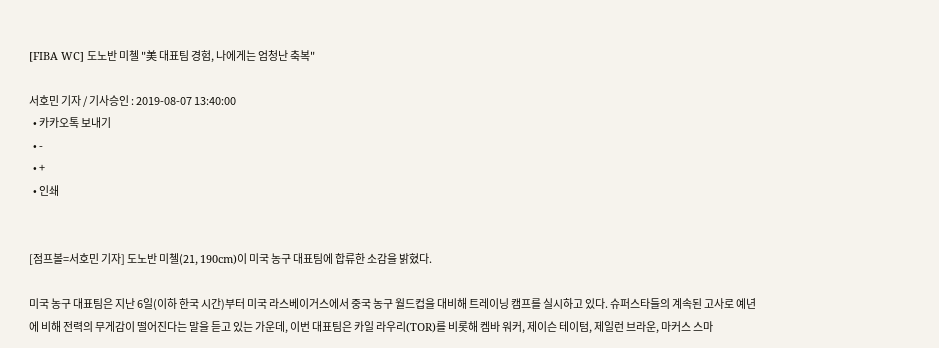[FIBA WC] 도노반 미첼 "美 대표팀 경험, 나에게는 엄청난 축복"

서호민 기자 / 기사승인 : 2019-08-07 13:40:00
  • 카카오톡 보내기
  • -
  • +
  • 인쇄


[점프볼=서호민 기자] 도노반 미첼(21, 190cm)이 미국 농구 대표팀에 합류한 소감을 밝혔다.

미국 농구 대표팀은 지난 6일(이하 한국 시간)부터 미국 라스베이거스에서 중국 농구 월드컵을 대비해 트레이닝 캠프를 실시하고 있다. 슈퍼스타들의 계속된 고사로 예년에 비해 전력의 무게감이 떨어진다는 말을 듣고 있는 가운데, 이번 대표팀은 카일 라우리(TOR)를 비롯해 켐바 워커, 제이슨 테이텀, 제일런 브라운, 마커스 스마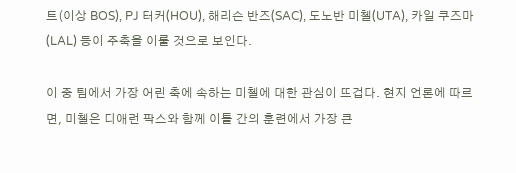트(이상 BOS), PJ 터커(HOU), 해리슨 반즈(SAC), 도노반 미첼(UTA), 카일 쿠즈마(LAL) 등이 주축을 이룰 것으로 보인다.

이 중 팀에서 가장 어린 축에 속하는 미첼에 대한 관심이 뜨겁다. 현지 언론에 따르면, 미첼은 디애런 팍스와 함께 이틀 간의 훈련에서 가장 큰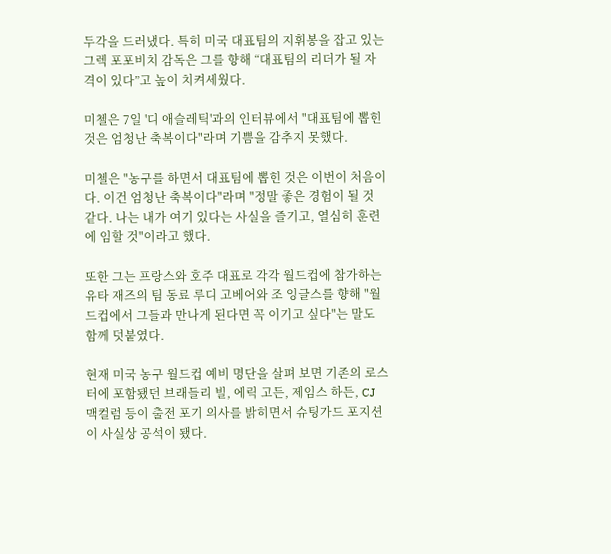두각을 드러냈다. 특히 미국 대표팀의 지휘봉을 잡고 있는 그렉 포포비치 감독은 그를 향해 “대표팀의 리더가 될 자격이 있다”고 높이 치켜세웠다.

미첼은 7일 '디 애슬레틱'과의 인터뷰에서 "대표팀에 뽑힌 것은 엄청난 축복이다"라며 기쁨을 감추지 못했다.

미첼은 "농구를 하면서 대표팀에 뽑힌 것은 이번이 처음이다. 이건 엄청난 축복이다"라며 "정말 좋은 경험이 될 것 같다. 나는 내가 여기 있다는 사실을 즐기고, 열심히 훈련에 임할 것"이라고 했다.

또한 그는 프랑스와 호주 대표로 각각 월드컵에 참가하는 유타 재즈의 팀 동료 루디 고베어와 조 잉글스를 향해 "월드컵에서 그들과 만나게 된다면 꼭 이기고 싶다"는 말도 함께 덧붙였다.

현재 미국 농구 월드컵 예비 명단을 살펴 보면 기존의 로스터에 포함됐던 브래들리 빌, 에릭 고든, 제임스 하든, CJ 맥컬럼 등이 출전 포기 의사를 밝히면서 슈팅가드 포지션이 사실상 공석이 됐다.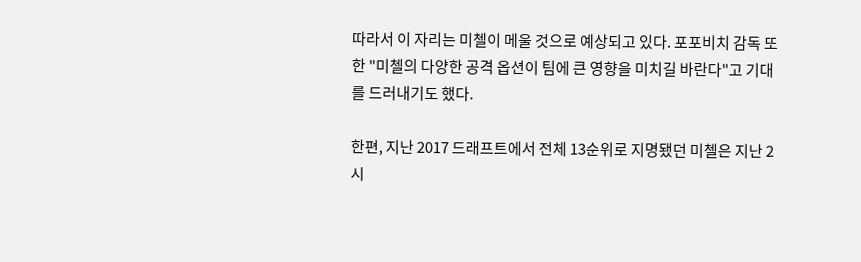따라서 이 자리는 미첼이 메울 것으로 예상되고 있다. 포포비치 감독 또한 "미첼의 다양한 공격 옵션이 팀에 큰 영향을 미치길 바란다"고 기대를 드러내기도 했다.

한편, 지난 2017 드래프트에서 전체 13순위로 지명됐던 미첼은 지난 2시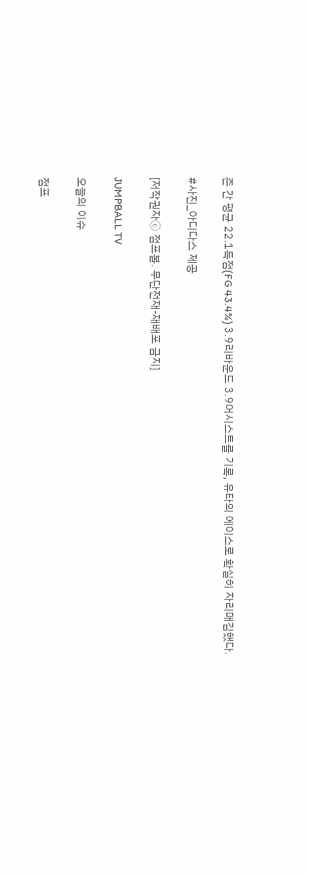즌 간 평균 22.1득점(FG 43.4%) 3.9리바운드 3.9어시스트를 기록, 유타의 에이스로 확실히 자리매김했다.

#사진_아디다스 제공

[저작권자ⓒ 점프볼. 무단전재-재배포 금지]

JUMPBALL TV

오늘의 이슈

점프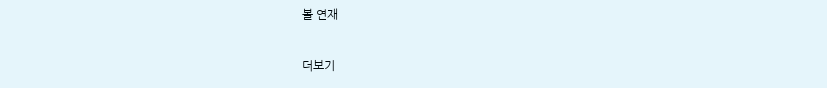볼 연재

더보기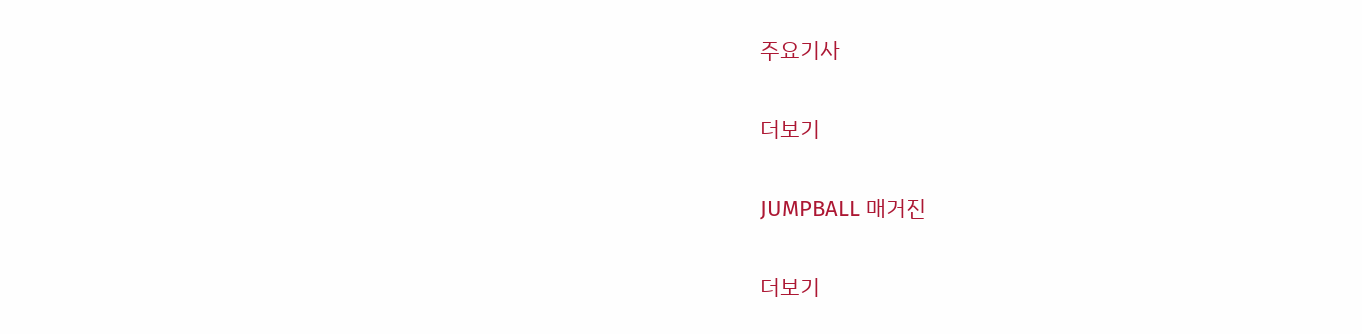주요기사

더보기

JUMPBALL 매거진

더보기